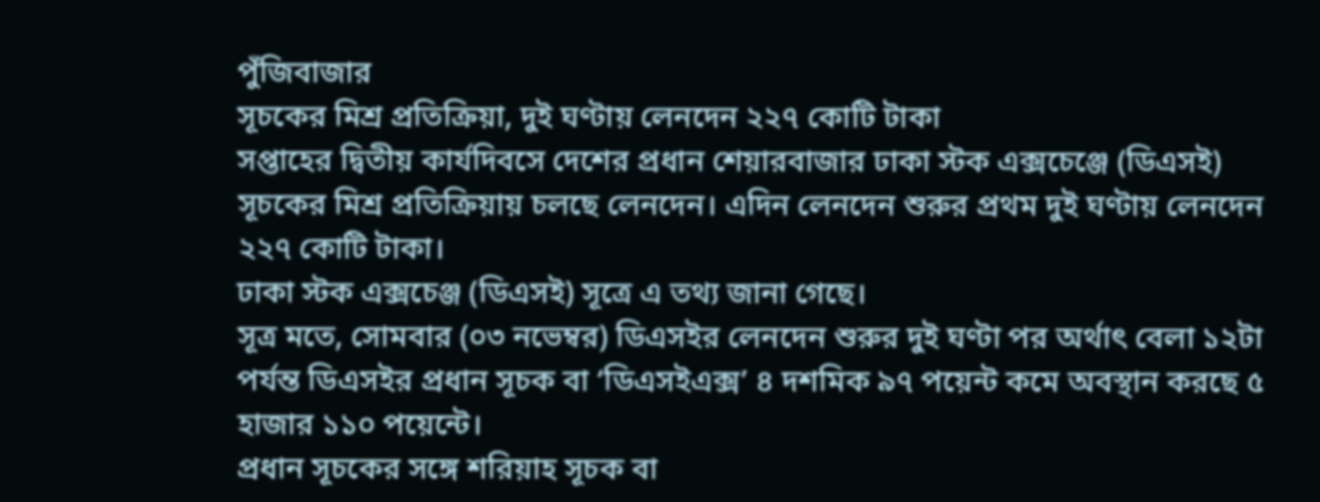পুঁজিবাজার
সূচকের মিশ্র প্রতিক্রিয়া, দুই ঘণ্টায় লেনদেন ২২৭ কোটি টাকা
সপ্তাহের দ্বিতীয় কার্যদিবসে দেশের প্রধান শেয়ারবাজার ঢাকা স্টক এক্সচেঞ্জে (ডিএসই) সূচকের মিশ্র প্রতিক্রিয়ায় চলছে লেনদেন। এদিন লেনদেন শুরুর প্রথম দুই ঘণ্টায় লেনদেন ২২৭ কোটি টাকা।
ঢাকা স্টক এক্সচেঞ্জ (ডিএসই) সূত্রে এ তথ্য জানা গেছে।
সূত্র মতে, সোমবার (০৩ নভেম্বর) ডিএসইর লেনদেন শুরুর দুই ঘণ্টা পর অর্থাৎ বেলা ১২টা পর্যন্ত ডিএসইর প্রধান সূচক বা ‘ডিএসইএক্স’ ৪ দশমিক ৯৭ পয়েন্ট কমে অবস্থান করছে ৫ হাজার ১১০ পয়েন্টে।
প্রধান সূচকের সঙ্গে শরিয়াহ সূচক বা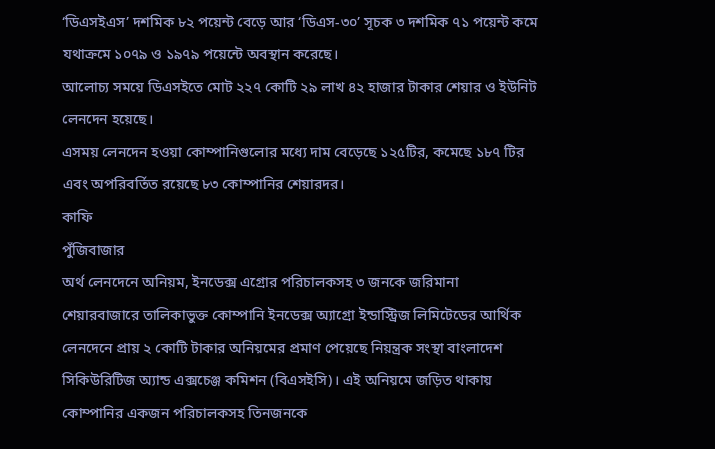‘ডিএসইএস’ দশমিক ৮২ পয়েন্ট বেড়ে আর ‘ডিএস-৩০’ সূচক ৩ দশমিক ৭১ পয়েন্ট কমে যথাক্রমে ১০৭৯ ও ১৯৭৯ পয়েন্টে অবস্থান করেছে।
আলোচ্য সময়ে ডিএসইতে মোট ২২৭ কোটি ২৯ লাখ ৪২ হাজার টাকার শেয়ার ও ইউনিট লেনদেন হয়েছে।
এসময় লেনদেন হওয়া কোম্পানিগুলোর মধ্যে দাম বেড়েছে ১২৫টির, কমেছে ১৮৭ টির এবং অপরিবর্তিত রয়েছে ৮৩ কোম্পানির শেয়ারদর।
কাফি
পুঁজিবাজার
অর্থ লেনদেনে অনিয়ম, ইনডেক্স এগ্রোর পরিচালকসহ ৩ জনকে জরিমানা
শেয়ারবাজারে তালিকাভুক্ত কোম্পানি ইনডেক্স অ্যাগ্রো ইন্ডাস্ট্রিজ লিমিটেডের আর্থিক লেনদেনে প্রায় ২ কোটি টাকার অনিয়মের প্রমাণ পেয়েছে নিয়ন্ত্রক সংস্থা বাংলাদেশ সিকিউরিটিজ অ্যান্ড এক্সচেঞ্জ কমিশন (বিএসইসি)। এই অনিয়মে জড়িত থাকায় কোম্পানির একজন পরিচালকসহ তিনজনকে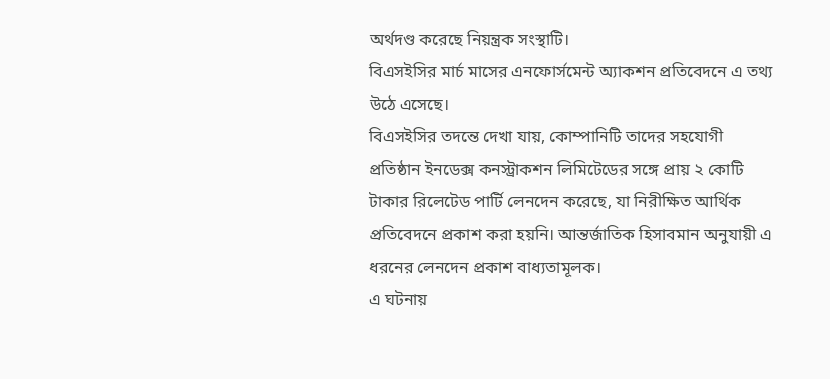অর্থদণ্ড করেছে নিয়ন্ত্রক সংস্থাটি।
বিএসইসির মার্চ মাসের এনফোর্সমেন্ট অ্যাকশন প্রতিবেদনে এ তথ্য উঠে এসেছে।
বিএসইসির তদন্তে দেখা যায়, কোম্পানিটি তাদের সহযোগী প্রতিষ্ঠান ইনডেক্স কনস্ট্রাকশন লিমিটেডের সঙ্গে প্রায় ২ কোটি টাকার রিলেটেড পার্টি লেনদেন করেছে, যা নিরীক্ষিত আর্থিক প্রতিবেদনে প্রকাশ করা হয়নি। আন্তর্জাতিক হিসাবমান অনুযায়ী এ ধরনের লেনদেন প্রকাশ বাধ্যতামূলক।
এ ঘটনায়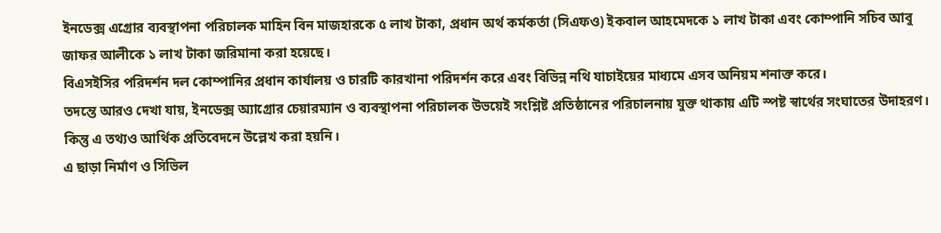ইনডেক্স এগ্রোর ব্যবস্থাপনা পরিচালক মাহিন বিন মাজহারকে ৫ লাখ টাকা, প্রধান অর্থ কর্মকর্তা (সিএফও) ইকবাল আহমেদকে ১ লাখ টাকা এবং কোম্পানি সচিব আবু জাফর আলীকে ১ লাখ টাকা জরিমানা করা হয়েছে।
বিএসইসির পরিদর্শন দল কোম্পানির প্রধান কার্যালয় ও চারটি কারখানা পরিদর্শন করে এবং বিভিন্ন নথি যাচাইয়ের মাধ্যমে এসব অনিয়ম শনাক্ত করে।
তদন্তে আরও দেখা যায়, ইনডেক্স অ্যাগ্রোর চেয়ারম্যান ও ব্যবস্থাপনা পরিচালক উভয়েই সংশ্লিষ্ট প্রতিষ্ঠানের পরিচালনায় যুক্ত থাকায় এটি স্পষ্ট স্বার্থের সংঘাতের উদাহরণ। কিন্তু এ তথ্যও আর্থিক প্রতিবেদনে উল্লেখ করা হয়নি।
এ ছাড়া নির্মাণ ও সিভিল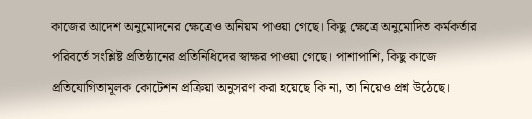কাজের আদেশ অনুমোদনের ক্ষেত্রেও অনিয়ম পাওয়া গেছে। কিছু ক্ষেত্রে অনুমোদিত কর্মকর্তার পরিবর্তে সংশ্লিষ্ট প্রতিষ্ঠানের প্রতিনিধিদের স্বাক্ষর পাওয়া গেছে। পাশাপাশি, কিছু কাজে প্রতিযোগিতামূলক কোটেশন প্রক্রিয়া অনুসরণ করা হয়েছে কি না, তা নিয়েও প্রশ্ন উঠেছে।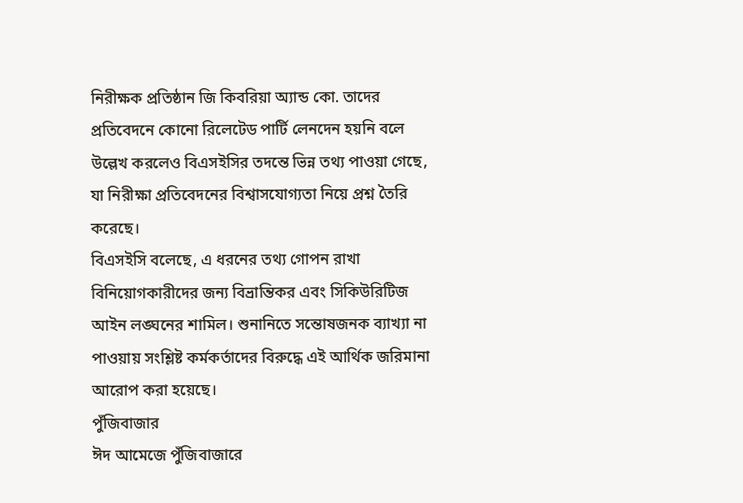নিরীক্ষক প্রতিষ্ঠান জি কিবরিয়া অ্যান্ড কো. তাদের প্রতিবেদনে কোনো রিলেটেড পার্টি লেনদেন হয়নি বলে উল্লেখ করলেও বিএসইসির তদন্তে ভিন্ন তথ্য পাওয়া গেছে, যা নিরীক্ষা প্রতিবেদনের বিশ্বাসযোগ্যতা নিয়ে প্রশ্ন তৈরি করেছে।
বিএসইসি বলেছে, এ ধরনের তথ্য গোপন রাখা বিনিয়োগকারীদের জন্য বিভ্রান্তিকর এবং সিকিউরিটিজ আইন লঙ্ঘনের শামিল। শুনানিতে সন্তোষজনক ব্যাখ্যা না পাওয়ায় সংশ্লিষ্ট কর্মকর্তাদের বিরুদ্ধে এই আর্থিক জরিমানা আরোপ করা হয়েছে।
পুঁজিবাজার
ঈদ আমেজে পুঁজিবাজারে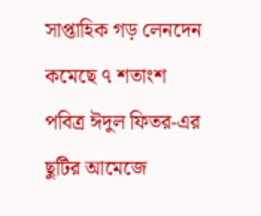সাপ্তাহিক গড় লেনদেন কমেছে ৭ শতাংশ
পবিত্র ঈদুল ফিতর-এর ছুটির আমেজে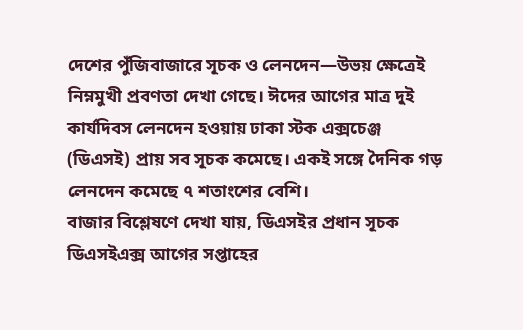দেশের পুঁজিবাজারে সূচক ও লেনদেন—উভয় ক্ষেত্রেই নিম্নমুখী প্রবণতা দেখা গেছে। ঈদের আগের মাত্র দুই কার্যদিবস লেনদেন হওয়ায় ঢাকা স্টক এক্সচেঞ্জ (ডিএসই) প্রায় সব সূচক কমেছে। একই সঙ্গে দৈনিক গড় লেনদেন কমেছে ৭ শতাংশের বেশি।
বাজার বিশ্লেষণে দেখা যায়, ডিএসইর প্রধান সূচক ডিএসইএক্স আগের সপ্তাহের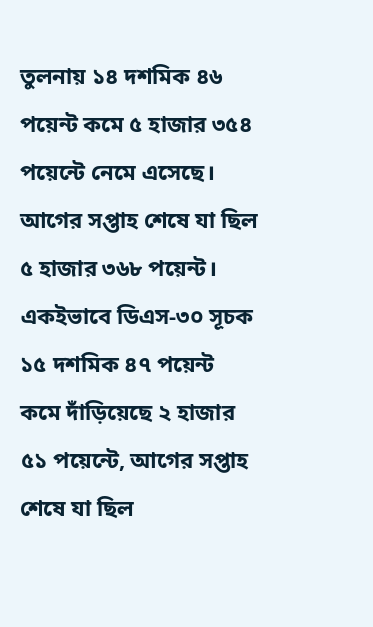তুলনায় ১৪ দশমিক ৪৬ পয়েন্ট কমে ৫ হাজার ৩৫৪ পয়েন্টে নেমে এসেছে। আগের সপ্তাহ শেষে যা ছিল ৫ হাজার ৩৬৮ পয়েন্ট। একইভাবে ডিএস-৩০ সূচক ১৫ দশমিক ৪৭ পয়েন্ট কমে দাঁড়িয়েছে ২ হাজার ৫১ পয়েন্টে, আগের সপ্তাহ শেষে যা ছিল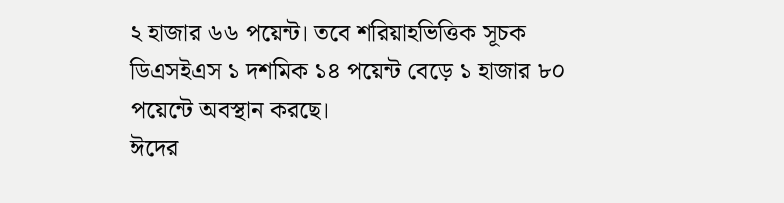২ হাজার ৬৬ পয়েন্ট। তবে শরিয়াহভিত্তিক সূচক ডিএসইএস ১ দশমিক ১৪ পয়েন্ট বেড়ে ১ হাজার ৮০ পয়েন্টে অবস্থান করছে।
ঈদের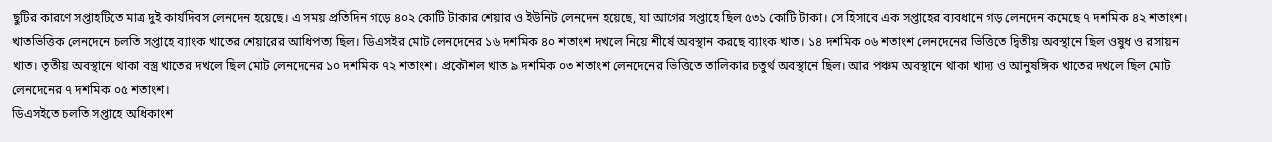ছুটির কারণে সপ্তাহটিতে মাত্র দুই কার্যদিবস লেনদেন হয়েছে। এ সময় প্রতিদিন গড়ে ৪০২ কোটি টাকার শেয়ার ও ইউনিট লেনদেন হয়েছে, যা আগের সপ্তাহে ছিল ৫৩১ কোটি টাকা। সে হিসাবে এক সপ্তাহের ব্যবধানে গড় লেনদেন কমেছে ৭ দশমিক ৪২ শতাংশ।
খাতভিত্তিক লেনদেনে চলতি সপ্তাহে ব্যাংক খাতের শেয়ারের আধিপত্য ছিল। ডিএসইর মোট লেনদেনের ১৬ দশমিক ৪০ শতাংশ দখলে নিয়ে শীর্ষে অবস্থান করছে ব্যাংক খাত। ১৪ দশমিক ০৬ শতাংশ লেনদেনের ভিত্তিতে দ্বিতীয় অবস্থানে ছিল ওষুধ ও রসায়ন খাত। তৃতীয় অবস্থানে থাকা বস্ত্র খাতের দখলে ছিল মোট লেনদেনের ১০ দশমিক ৭২ শতাংশ। প্রকৌশল খাত ৯ দশমিক ০৩ শতাংশ লেনদেনের ভিত্তিতে তালিকার চতুর্থ অবস্থানে ছিল। আর পঞ্চম অবস্থানে থাকা খাদ্য ও আনুষঙ্গিক খাতের দখলে ছিল মোট লেনদেনের ৭ দশমিক ০৫ শতাংশ।
ডিএসইতে চলতি সপ্তাহে অধিকাংশ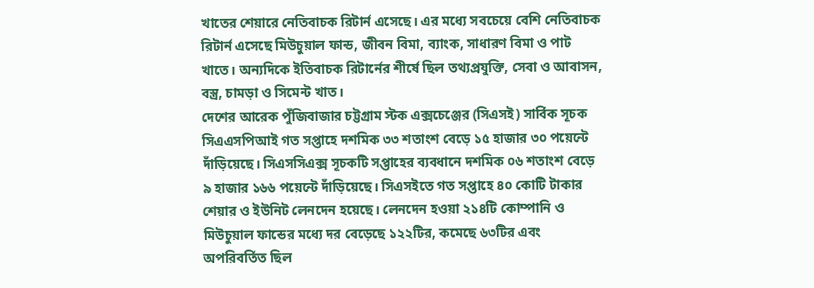খাতের শেয়ারে নেতিবাচক রিটার্ন এসেছে। এর মধ্যে সবচেয়ে বেশি নেতিবাচক রিটার্ন এসেছে মিউচুয়াল ফান্ড, জীবন বিমা, ব্যাংক, সাধারণ বিমা ও পাট খাতে। অন্যদিকে ইতিবাচক রিটার্নের শীর্ষে ছিল তথ্যপ্রযুক্তি, সেবা ও আবাসন, বস্ত্র, চামড়া ও সিমেন্ট খাত।
দেশের আরেক পুঁজিবাজার চট্টগ্রাম স্টক এক্সচেঞ্জের (সিএসই) সার্বিক সূচক সিএএসপিআই গত সপ্তাহে দশমিক ৩৩ শতাংশ বেড়ে ১৫ হাজার ৩০ পয়েন্টে দাঁড়িয়েছে। সিএসসিএক্স সূচকটি সপ্তাহের ব্যবধানে দশমিক ০৬ শতাংশ বেড়ে ৯ হাজার ১৬৬ পয়েন্টে দাঁড়িয়েছে। সিএসইতে গত সপ্তাহে ৪০ কোটি টাকার শেয়ার ও ইউনিট লেনদেন হয়েছে। লেনদেন হওয়া ২১৪টি কোম্পানি ও মিউচুয়াল ফান্ডের মধ্যে দর বেড়েছে ১২২টির, কমেছে ৬৩টির এবং অপরিবর্তিত ছিল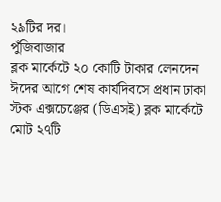২৯টির দর।
পুঁজিবাজার
ব্লক মার্কেটে ২০ কোটি টাকার লেনদেন
ঈদের আগে শেষ কার্যদিবসে প্রধান ঢাকা স্টক এক্সচেঞ্জের (ডিএসই) ব্লক মার্কেটে মোট ২৭টি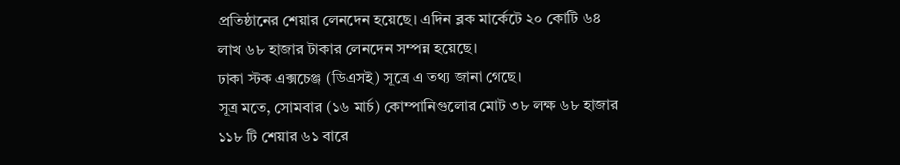প্রতিষ্ঠানের শেয়ার লেনদেন হয়েছে। এদিন ব্লক মার্কেটে ২০ কোটি ৬৪ লাখ ৬৮ হাজার টাকার লেনদেন সম্পন্ন হয়েছে।
ঢাকা স্টক এক্সচেঞ্জ (ডিএসই) সূত্রে এ তথ্য জানা গেছে।
সূত্র মতে, সোমবার (১৬ মার্চ) কোম্পানিগুলোর মোট ৩৮ লক্ষ ৬৮ হাজার ১১৮ টি শেয়ার ৬১ বারে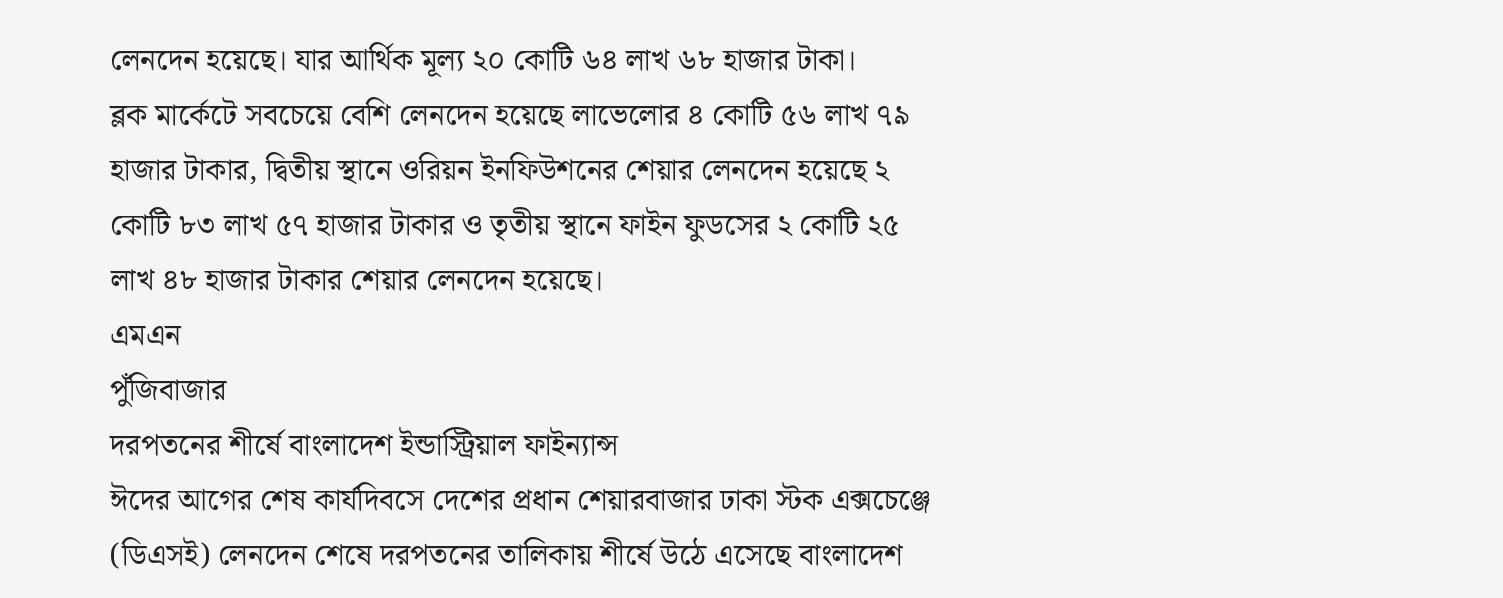লেনদেন হয়েছে। যার আর্থিক মূল্য ২০ কোটি ৬৪ লাখ ৬৮ হাজার টাকা।
ব্লক মার্কেটে সবচেয়ে বেশি লেনদেন হয়েছে লাভেলোর ৪ কোটি ৫৬ লাখ ৭৯ হাজার টাকার, দ্বিতীয় স্থানে ওরিয়ন ইনফিউশনের শেয়ার লেনদেন হয়েছে ২ কোটি ৮৩ লাখ ৫৭ হাজার টাকার ও তৃতীয় স্থানে ফাইন ফুডসের ২ কোটি ২৫ লাখ ৪৮ হাজার টাকার শেয়ার লেনদেন হয়েছে।
এমএন
পুঁজিবাজার
দরপতনের শীর্ষে বাংলাদেশ ইন্ডাস্ট্রিয়াল ফাইন্যান্স
ঈদের আগের শেষ কার্যদিবসে দেশের প্রধান শেয়ারবাজার ঢাকা স্টক এক্সচেঞ্জে (ডিএসই) লেনদেন শেষে দরপতনের তালিকায় শীর্ষে উঠে এসেছে বাংলাদেশ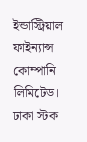ইন্ডাস্ট্রিয়াল ফাইন্যান্স কোম্পানি লিমিটেড।
ঢাকা স্টক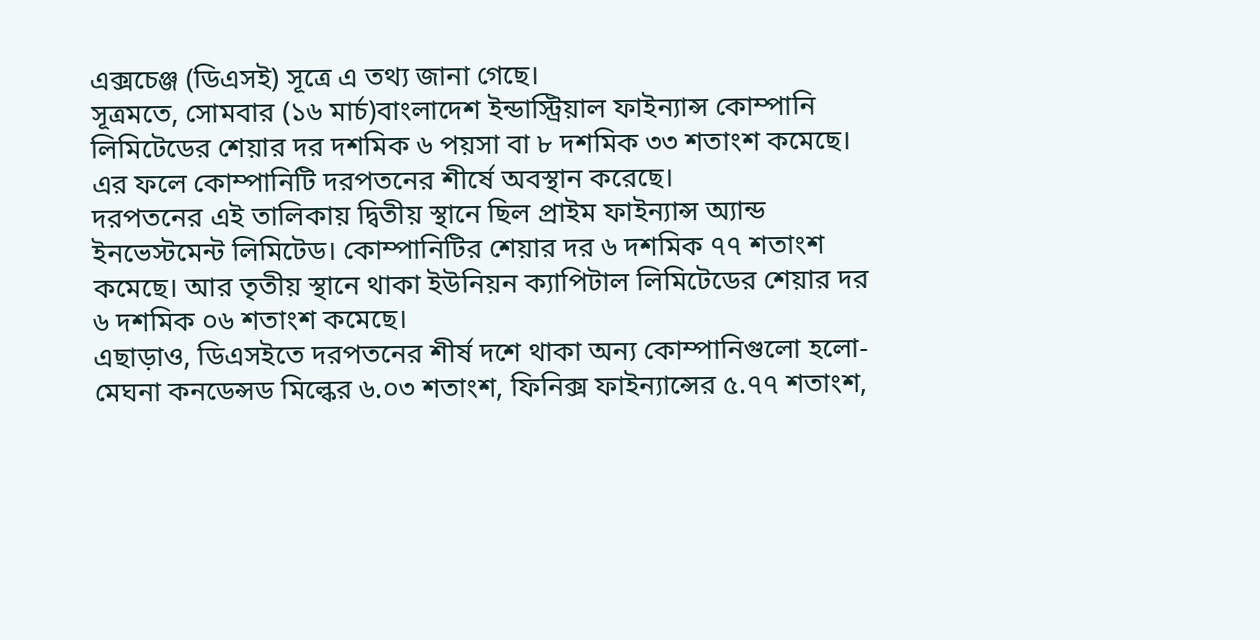এক্সচেঞ্জ (ডিএসই) সূত্রে এ তথ্য জানা গেছে।
সূত্রমতে, সোমবার (১৬ মার্চ)বাংলাদেশ ইন্ডাস্ট্রিয়াল ফাইন্যান্স কোম্পানি লিমিটেডের শেয়ার দর দশমিক ৬ পয়সা বা ৮ দশমিক ৩৩ শতাংশ কমেছে। এর ফলে কোম্পানিটি দরপতনের শীর্ষে অবস্থান করেছে।
দরপতনের এই তালিকায় দ্বিতীয় স্থানে ছিল প্রাইম ফাইন্যান্স অ্যান্ড ইনভেস্টমেন্ট লিমিটেড। কোম্পানিটির শেয়ার দর ৬ দশমিক ৭৭ শতাংশ কমেছে। আর তৃতীয় স্থানে থাকা ইউনিয়ন ক্যাপিটাল লিমিটেডের শেয়ার দর ৬ দশমিক ০৬ শতাংশ কমেছে।
এছাড়াও, ডিএসইতে দরপতনের শীর্ষ দশে থাকা অন্য কোম্পানিগুলো হলো- মেঘনা কনডেন্সড মিল্কের ৬.০৩ শতাংশ, ফিনিক্স ফাইন্যান্সের ৫.৭৭ শতাংশ,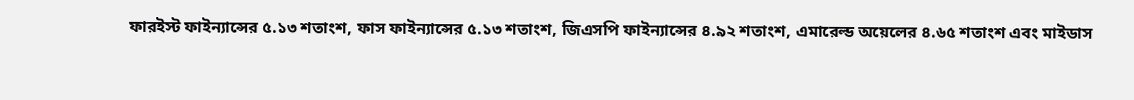ফারইস্ট ফাইন্যান্সের ৫.১৩ শতাংশ, ফাস ফাইন্যান্সের ৫.১৩ শতাংশ, জিএসপি ফাইন্যান্সের ৪.৯২ শতাংশ, এমারেল্ড অয়েলের ৪.৬৫ শতাংশ এবং মাইডাস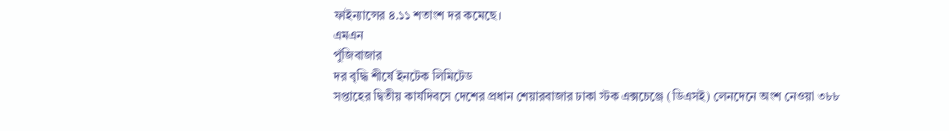ফাইন্যান্সের ৪.১১ শতাংশ দর কমেছে।
এমএন
পুঁজিবাজার
দর বৃদ্ধি শীর্ষে ইনটেক লিমিটেড
সপ্তাহের দ্বিতীয় কার্যদিবসে দেশের প্রধান শেয়ারবাজার ঢাকা স্টক এক্সচেঞ্জে (ডিএসই) লেনদেনে অংশ নেওয়া ৩৮৮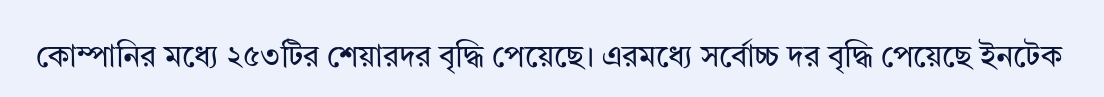কোম্পানির মধ্যে ২৫৩টির শেয়ারদর বৃদ্ধি পেয়েছে। এরমধ্যে সর্বোচ্চ দর বৃদ্ধি পেয়েছে ইনটেক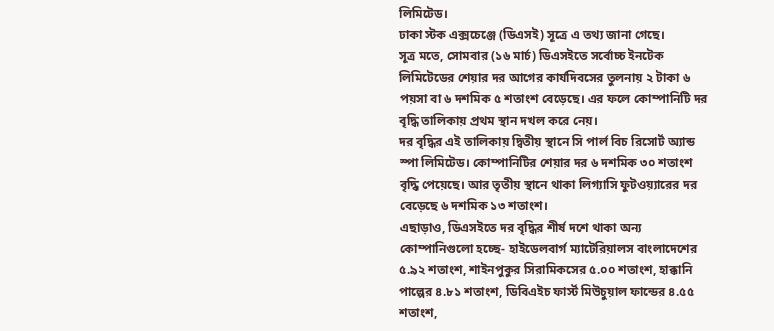লিমিটেড।
ঢাকা স্টক এক্সচেঞ্জে (ডিএসই) সূত্রে এ তথ্য জানা গেছে।
সূত্র মতে, সোমবার (১৬ মার্চ) ডিএসইতে সর্বোচ্চ ইনটেক লিমিটেডের শেয়ার দর আগের কার্যদিবসের তুলনায় ২ টাকা ৬ পয়সা বা ৬ দশমিক ৫ শতাংশ বেড়েছে। এর ফলে কোম্পানিটি দর বৃদ্ধি তালিকায় প্রথম স্থান দখল করে নেয়।
দর বৃদ্ধির এই তালিকায় দ্বিতীয় স্থানে সি পার্ল বিচ রিসোর্ট অ্যান্ড স্পা লিমিটেড। কোম্পানিটির শেয়ার দর ৬ দশমিক ৩০ শতাংশ বৃদ্ধি পেয়েছে। আর তৃতীয় স্থানে থাকা লিগ্যাসি ফুটওয়্যারের দর বেড়েছে ৬ দশমিক ১৩ শতাংশ।
এছাড়াও, ডিএসইতে দর বৃদ্ধির শীর্ষ দশে থাকা অন্য কোম্পানিগুলো হচ্ছে- হাইডেলবার্গ ম্যাটেরিয়ালস বাংলাদেশের ৫.৯২ শতাংশ, শাইনপুকুর সিরামিকসের ৫.০০ শতাংশ, হাক্কানি পাল্পের ৪.৮১ শতাংশ, ডিবিএইচ ফার্স্ট মিউচুয়াল ফান্ডের ৪.৫৫ শতাংশ,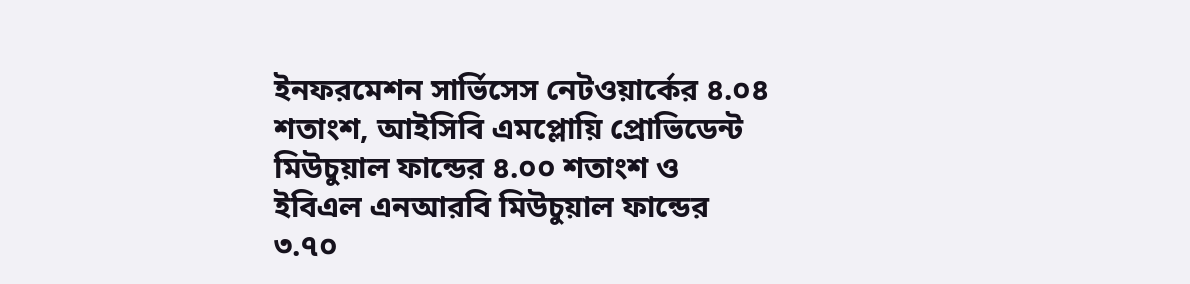ইনফরমেশন সার্ভিসেস নেটওয়ার্কের ৪.০৪ শতাংশ, আইসিবি এমপ্লোয়ি প্রোভিডেন্ট মিউচুয়াল ফান্ডের ৪.০০ শতাংশ ও ইবিএল এনআরবি মিউচুয়াল ফান্ডের ৩.৭০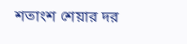শতাংশ শেয়ার দর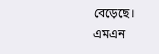বেড়েছে।
এমএন